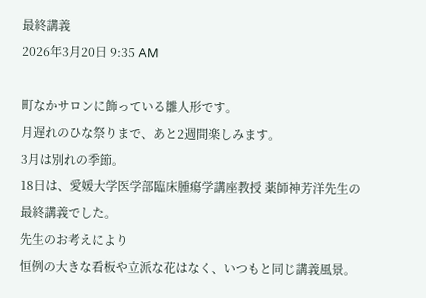最終講義
2026年3月20日 9:35 AM

町なかサロンに飾っている雛人形です。
月遅れのひな祭りまで、あと2週間楽しみます。
3月は別れの季節。
18日は、愛媛大学医学部臨床腫瘍学講座教授 薬師神芳洋先生の最終講義でした。
先生のお考えにより
恒例の大きな看板や立派な花はなく、いつもと同じ講義風景。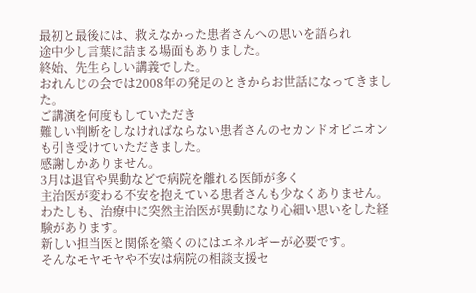最初と最後には、救えなかった患者さんへの思いを語られ
途中少し言葉に詰まる場面もありました。
終始、先生らしい講義でした。
おれんじの会では2008年の発足のときからお世話になってきました。
ご講演を何度もしていただき
難しい判断をしなければならない患者さんのセカンドオピニオンも引き受けていただきました。
感謝しかありません。
3月は退官や異動などで病院を離れる医師が多く
主治医が変わる不安を抱えている患者さんも少なくありません。
わたしも、治療中に突然主治医が異動になり心細い思いをした経験があります。
新しい担当医と関係を築くのにはエネルギーが必要です。
そんなモヤモヤや不安は病院の相談支援セ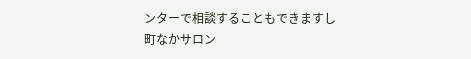ンターで相談することもできますし
町なかサロン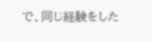で、同じ経験をした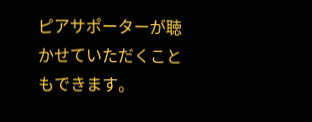ピアサポーターが聴かせていただくこともできます。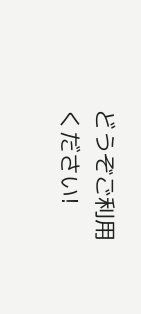どうぞご利用ください!